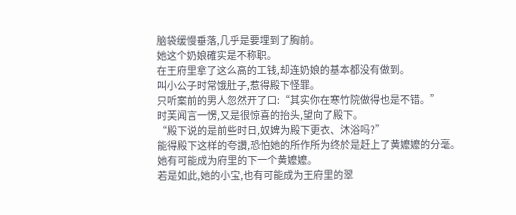脑袋缓慢垂落,几乎是要埋到了胸前。
她这个奶娘確实是不称职。
在王府里拿了这么高的工钱,却连奶娘的基本都没有做到。
叫小公子时常饿肚子,惹得殿下怪罪。
只听案前的男人忽然开了口:“其实你在寒竹院做得也是不错。”
时芙闻言一愣,又是很惊喜的抬头,望向了殿下。
“殿下说的是前些时日,奴婢为殿下更衣、沐浴吗?”
能得殿下这样的夸讚,恐怕她的所作所为终於是赶上了黄嬤嬤的分毫。
她有可能成为府里的下一个黄嬤嬤。
若是如此,她的小宝,也有可能成为王府里的翠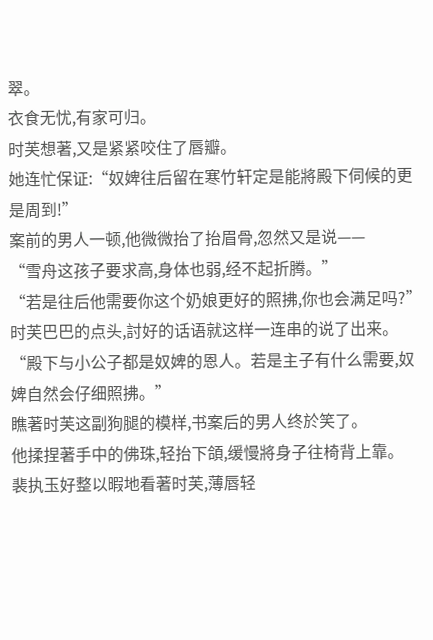翠。
衣食无忧,有家可归。
时芙想著,又是紧紧咬住了唇瓣。
她连忙保证:“奴婢往后留在寒竹轩定是能將殿下伺候的更是周到!”
案前的男人一顿,他微微抬了抬眉骨,忽然又是说——
“雪舟这孩子要求高,身体也弱,经不起折腾。”
“若是往后他需要你这个奶娘更好的照拂,你也会满足吗?”
时芙巴巴的点头,討好的话语就这样一连串的说了出来。
“殿下与小公子都是奴婢的恩人。若是主子有什么需要,奴婢自然会仔细照拂。”
瞧著时芙这副狗腿的模样,书案后的男人终於笑了。
他揉捏著手中的佛珠,轻抬下頜,缓慢將身子往椅背上靠。
裴执玉好整以暇地看著时芙,薄唇轻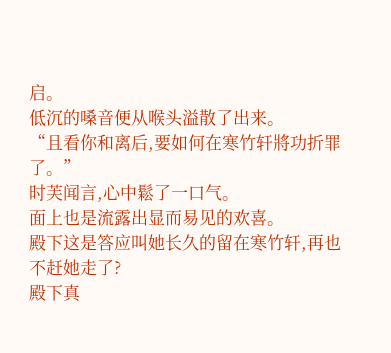启。
低沉的嗓音便从喉头溢散了出来。
“且看你和离后,要如何在寒竹轩將功折罪了。”
时芙闻言,心中鬆了一口气。
面上也是流露出显而易见的欢喜。
殿下这是答应叫她长久的留在寒竹轩,再也不赶她走了?
殿下真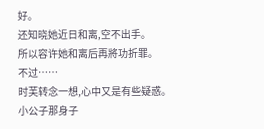好。
还知晓她近日和离,空不出手。
所以容许她和离后再將功折罪。
不过……
时芙转念一想,心中又是有些疑惑。
小公子那身子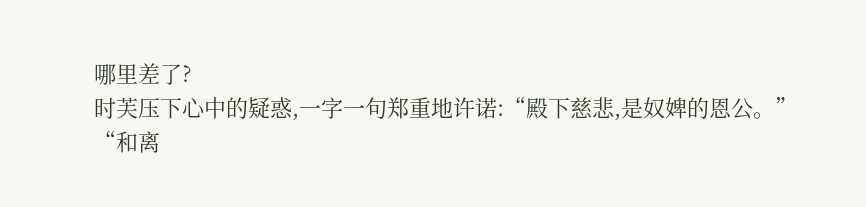哪里差了?
时芙压下心中的疑惑,一字一句郑重地许诺:“殿下慈悲,是奴婢的恩公。”
“和离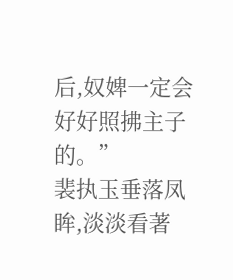后,奴婢一定会好好照拂主子的。”
裴执玉垂落凤眸,淡淡看著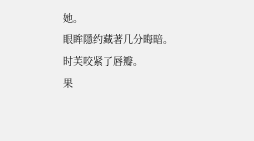她。
眼眸隱约藏著几分晦暗。
时芙咬紧了唇瓣。
果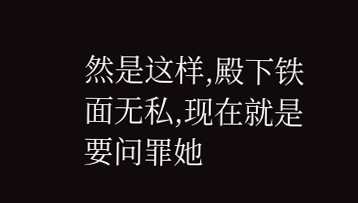然是这样,殿下铁面无私,现在就是要问罪她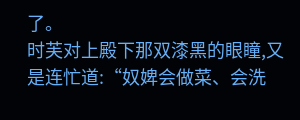了。
时芙对上殿下那双漆黑的眼瞳,又是连忙道:“奴婢会做菜、会洗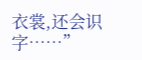衣裳,还会识字……”